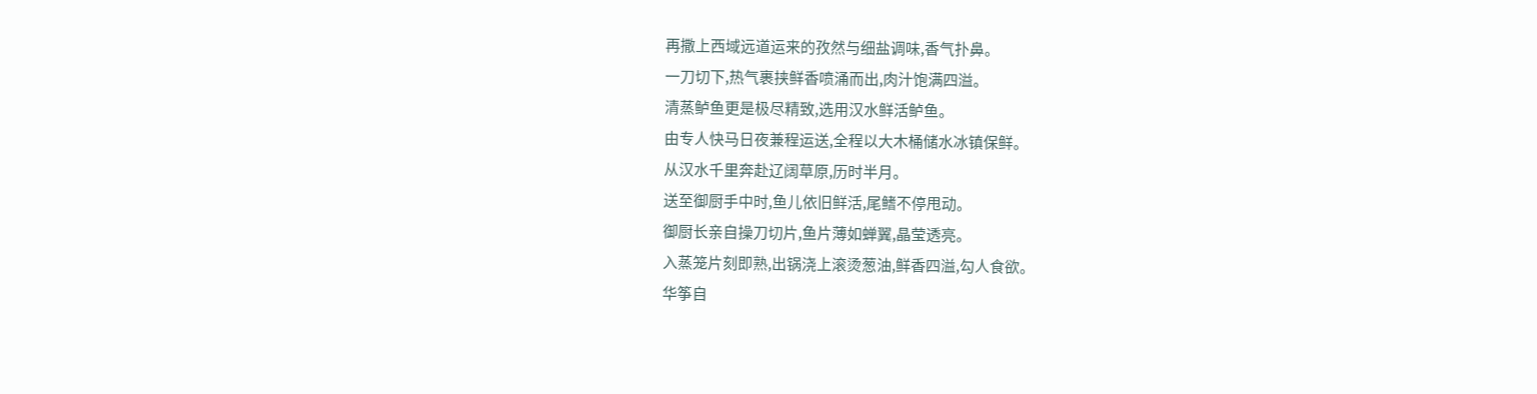再撒上西域远道运来的孜然与细盐调味,香气扑鼻。
一刀切下,热气裹挟鲜香喷涌而出,肉汁饱满四溢。
清蒸鲈鱼更是极尽精致,选用汉水鲜活鲈鱼。
由专人快马日夜兼程运送,全程以大木桶储水冰镇保鲜。
从汉水千里奔赴辽阔草原,历时半月。
送至御厨手中时,鱼儿依旧鲜活,尾鳍不停甩动。
御厨长亲自操刀切片,鱼片薄如蝉翼,晶莹透亮。
入蒸笼片刻即熟,出锅浇上滚烫葱油,鲜香四溢,勾人食欲。
华筝自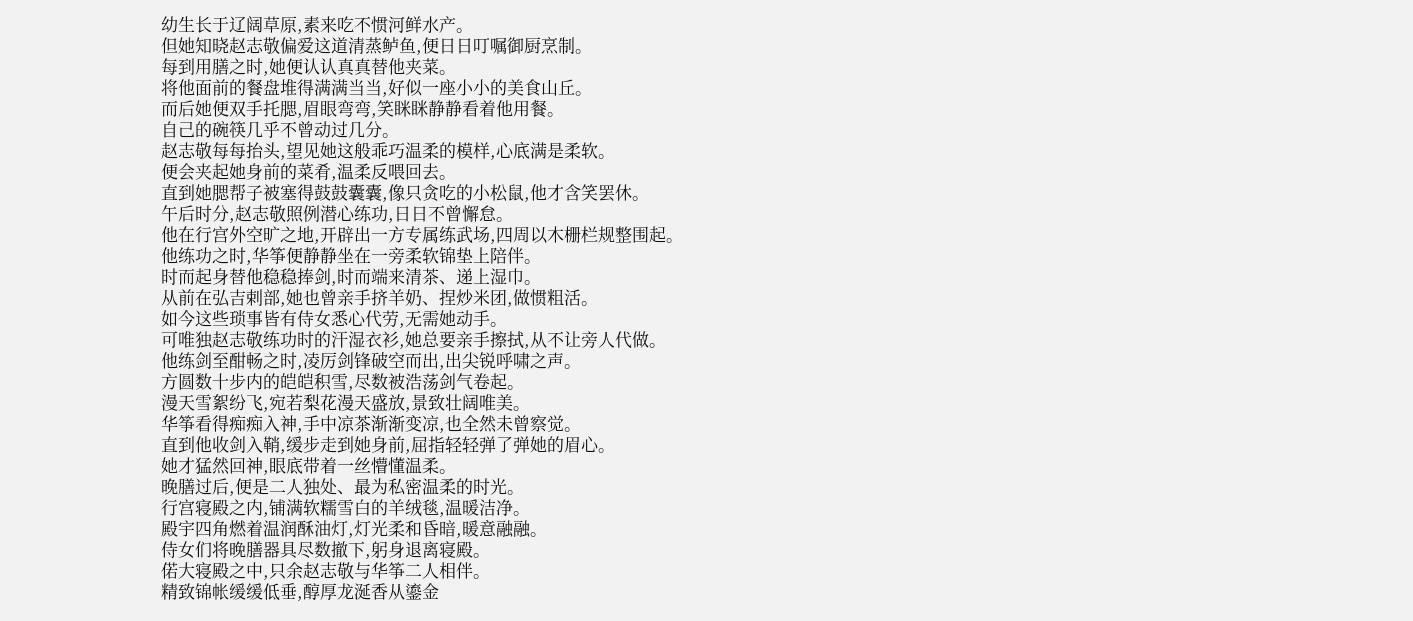幼生长于辽阔草原,素来吃不惯河鲜水产。
但她知晓赵志敬偏爱这道清蒸鲈鱼,便日日叮嘱御厨烹制。
每到用膳之时,她便认认真真替他夹菜。
将他面前的餐盘堆得满满当当,好似一座小小的美食山丘。
而后她便双手托腮,眉眼弯弯,笑眯眯静静看着他用餐。
自己的碗筷几乎不曾动过几分。
赵志敬每每抬头,望见她这般乖巧温柔的模样,心底满是柔软。
便会夹起她身前的菜肴,温柔反喂回去。
直到她腮帮子被塞得鼓鼓囊囊,像只贪吃的小松鼠,他才含笑罢休。
午后时分,赵志敬照例潜心练功,日日不曾懈怠。
他在行宫外空旷之地,开辟出一方专属练武场,四周以木栅栏规整围起。
他练功之时,华筝便静静坐在一旁柔软锦垫上陪伴。
时而起身替他稳稳捧剑,时而端来清茶、递上湿巾。
从前在弘吉剌部,她也曾亲手挤羊奶、捏炒米团,做惯粗活。
如今这些琐事皆有侍女悉心代劳,无需她动手。
可唯独赵志敬练功时的汗湿衣衫,她总要亲手擦拭,从不让旁人代做。
他练剑至酣畅之时,凌厉剑锋破空而出,出尖锐呼啸之声。
方圆数十步内的皑皑积雪,尽数被浩荡剑气卷起。
漫天雪絮纷飞,宛若梨花漫天盛放,景致壮阔唯美。
华筝看得痴痴入神,手中凉茶渐渐变凉,也全然未曾察觉。
直到他收剑入鞘,缓步走到她身前,屈指轻轻弹了弹她的眉心。
她才猛然回神,眼底带着一丝懵懂温柔。
晚膳过后,便是二人独处、最为私密温柔的时光。
行宫寝殿之内,铺满软糯雪白的羊绒毯,温暖洁净。
殿宇四角燃着温润酥油灯,灯光柔和昏暗,暖意融融。
侍女们将晚膳器具尽数撤下,躬身退离寝殿。
偌大寝殿之中,只余赵志敬与华筝二人相伴。
精致锦帐缓缓低垂,醇厚龙涎香从鎏金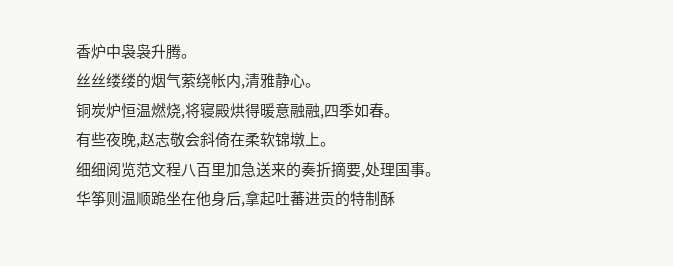香炉中袅袅升腾。
丝丝缕缕的烟气萦绕帐内,清雅静心。
铜炭炉恒温燃烧,将寝殿烘得暖意融融,四季如春。
有些夜晚,赵志敬会斜倚在柔软锦墩上。
细细阅览范文程八百里加急送来的奏折摘要,处理国事。
华筝则温顺跪坐在他身后,拿起吐蕃进贡的特制酥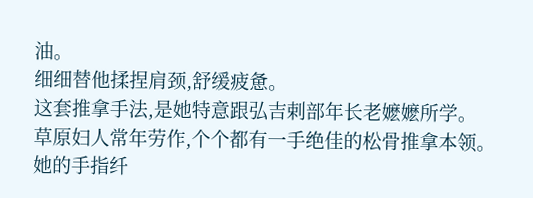油。
细细替他揉捏肩颈,舒缓疲惫。
这套推拿手法,是她特意跟弘吉剌部年长老嬷嬷所学。
草原妇人常年劳作,个个都有一手绝佳的松骨推拿本领。
她的手指纤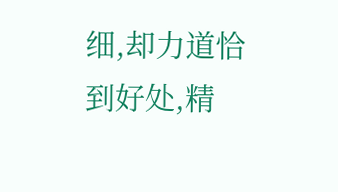细,却力道恰到好处,精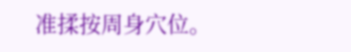准揉按周身穴位。